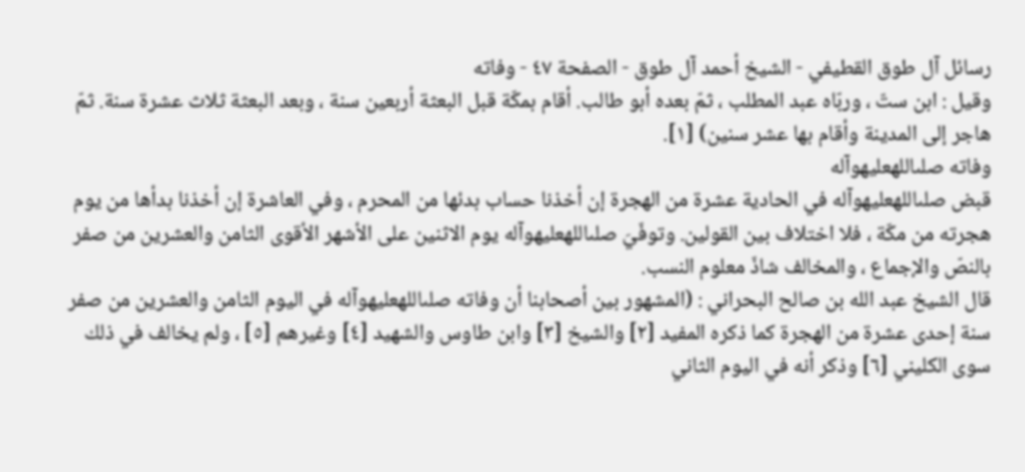رسائل آل طوق القطيفي - الشيخ أحمد آل طوق - الصفحة ٤٧ - وفاته
وقيل : ابن ستّ ، وربّاه عبد المطلب ، ثمّ بعده أبو طالب. أقام بمكّة قبل البعثة أربعين سنة ، وبعد البعثة ثلاث عشرة سنة. ثمّ هاجر إلى المدينة وأقام بها عشر سنين) [١].
وفاته صلىاللهعليهوآله
قبض صلىاللهعليهوآله في الحادية عشرة من الهجرة إن أخذنا حساب بدئها من المحرم ، وفي العاشرة إن أخذنا بدأها من يوم هجرته من مكّة ، فلا اختلاف بين القولين. وتوفّيَ صلىاللهعليهوآله يوم الاثنين على الأشهر الأقوى الثامن والعشرين من صفر بالنصّ والإجماع ، والمخالف شاذّ معلوم النسب.
قال الشيخ عبد الله بن صالح البحراني : (المشهور بين أصحابنا أن وفاته صلىاللهعليهوآله في اليوم الثامن والعشرين من صفر سنة إحدى عشرة من الهجرة كما ذكره المفيد [٢] والشيخ [٣] وابن طاوس والشهيد [٤] وغيرهم [٥] ، ولم يخالف في ذلك سوى الكليني [٦] وذكر أنه في اليوم الثاني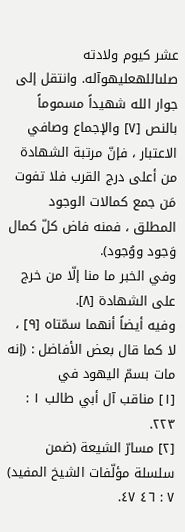عشر كيوم ولادته صلىاللهعليهوآله. وانتقل إلى جوار الله شهيداً مسموماً بالنص [٧] والإجماع وصافي الاعتبار ، فإنّ مرتبة الشهادة من أعلى درج القرب فلا تفوت مَن جمع كمالات الوجود المطلق ، فمنه فاض كلّ كمال وَجود ووُجود).
وفي الخبر ما منا إلّا من خرج على الشهادة [٨].
وفيه أيضاً أنهما سمّتاه [٩] ، لا كما قال بعض الأفاضل : (إنه مات بسمّ اليهود في
[١] مناقب آل أبي طالب ١ : ٢٢٣.
[٢] مسارّ الشيعة (ضمن سلسلة مؤلّفات الشيخ المفيد) ٧ : ٤٦ ٤٧.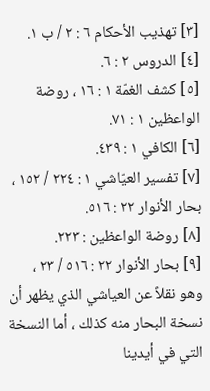[٣] تهذيب الأحكام ٦ : ٢ / ب ١.
[٤] الدروس ٢ : ٦.
[٥] كشف الغمّة ١ : ١٦ ، روضة الواعظين ١ : ٧١.
[٦] الكافي ١ : ٤٣٩.
[٧] تفسير العيّاشي ١ : ٢٢٤ / ١٥٢ ، بحار الأنوار ٢٢ : ٥١٦.
[٨] روضة الواعظين : ٢٢٣.
[٩] بحار الأنوار ٢٢ : ٥١٦ / ٢٣ ، وهو نقلاً عن العياشي الذي يظهر أن نسخة البحار منه كذلك ، أما النسخة التي في أيدينا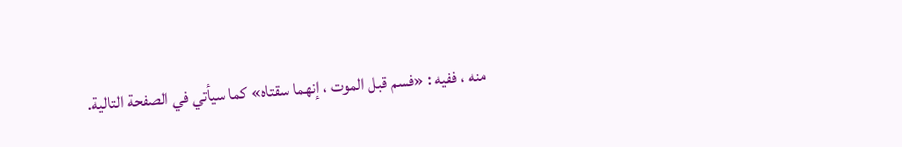منه ، ففيه : «فسم قبل الموت ، إنهما سقتاه» كما سيأتي في الصفحة التالية.